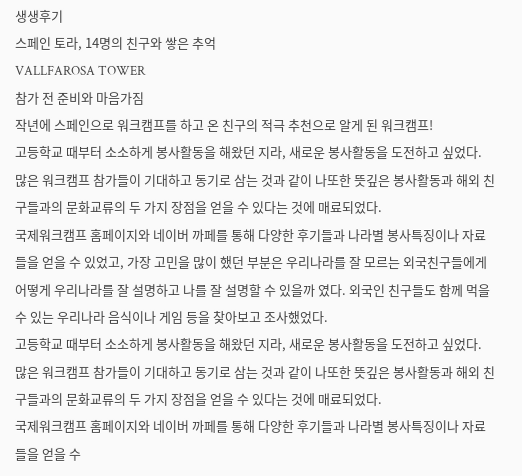생생후기
스페인 토라, 14명의 친구와 쌓은 추억
VALLFAROSA TOWER
참가 전 준비와 마음가짐
작년에 스페인으로 워크캠프를 하고 온 친구의 적극 추천으로 알게 된 워크캠프!
고등학교 때부터 소소하게 봉사활동을 해왔던 지라, 새로운 봉사활동을 도전하고 싶었다.
많은 워크캠프 참가들이 기대하고 동기로 삼는 것과 같이 나또한 뜻깊은 봉사활동과 해외 친구들과의 문화교류의 두 가지 장점을 얻을 수 있다는 것에 매료되었다.
국제워크캠프 홈페이지와 네이버 까페를 통해 다양한 후기들과 나라별 봉사특징이나 자료들을 얻을 수 있었고, 가장 고민을 많이 했던 부분은 우리나라를 잘 모르는 외국친구들에게 어떻게 우리나라를 잘 설명하고 나를 잘 설명할 수 있을까 였다. 외국인 친구들도 함께 먹을 수 있는 우리나라 음식이나 게임 등을 찾아보고 조사했었다.
고등학교 때부터 소소하게 봉사활동을 해왔던 지라, 새로운 봉사활동을 도전하고 싶었다.
많은 워크캠프 참가들이 기대하고 동기로 삼는 것과 같이 나또한 뜻깊은 봉사활동과 해외 친구들과의 문화교류의 두 가지 장점을 얻을 수 있다는 것에 매료되었다.
국제워크캠프 홈페이지와 네이버 까페를 통해 다양한 후기들과 나라별 봉사특징이나 자료들을 얻을 수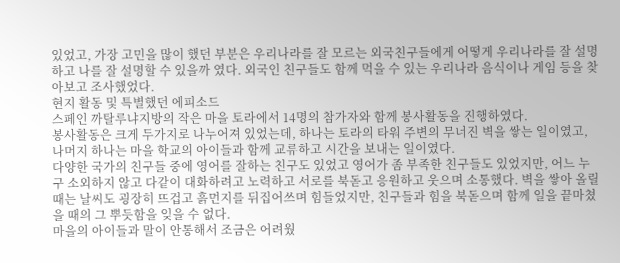있었고, 가장 고민을 많이 했던 부분은 우리나라를 잘 모르는 외국친구들에게 어떻게 우리나라를 잘 설명하고 나를 잘 설명할 수 있을까 였다. 외국인 친구들도 함께 먹을 수 있는 우리나라 음식이나 게임 등을 찾아보고 조사했었다.
현지 활동 및 특별했던 에피소드
스페인 까탈루냐지방의 작은 마을 토라에서 14명의 참가자와 함께 봉사활동을 진행하였다.
봉사활동은 크게 두가지로 나누어져 있었는데, 하나는 토라의 타워 주변의 무너진 벽을 쌓는 일이였고, 나머지 하나는 마을 학교의 아이들과 함께 교류하고 시간을 보내는 일이였다.
다양한 국가의 친구들 중에 영어를 잘하는 친구도 있었고 영어가 좀 부족한 친구들도 있었지만, 어느 누구 소외하지 않고 다같이 대화하려고 노력하고 서로를 북돋고 응원하고 웃으며 소통했다. 벽을 쌓아 올릴 때는 날씨도 굉장히 뜨겁고 흙먼지를 뒤집어쓰며 힘들었지만, 친구들과 힘을 북돋으며 함께 일을 끝마쳤을 때의 그 뿌듯함을 잊을 수 없다.
마을의 아이들과 말이 안통해서 조금은 어려웠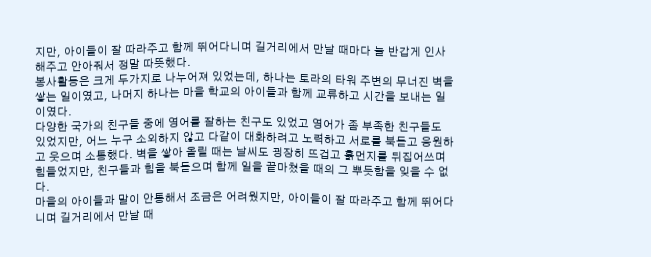지만, 아이들이 잘 따라주고 함께 뛰어다니며 길거리에서 만날 때마다 늘 반갑게 인사해주고 안아줘서 정말 따뜻했다.
봉사활동은 크게 두가지로 나누어져 있었는데, 하나는 토라의 타워 주변의 무너진 벽을 쌓는 일이였고, 나머지 하나는 마을 학교의 아이들과 함께 교류하고 시간을 보내는 일이였다.
다양한 국가의 친구들 중에 영어를 잘하는 친구도 있었고 영어가 좀 부족한 친구들도 있었지만, 어느 누구 소외하지 않고 다같이 대화하려고 노력하고 서로를 북돋고 응원하고 웃으며 소통했다. 벽을 쌓아 올릴 때는 날씨도 굉장히 뜨겁고 흙먼지를 뒤집어쓰며 힘들었지만, 친구들과 힘을 북돋으며 함께 일을 끝마쳤을 때의 그 뿌듯함을 잊을 수 없다.
마을의 아이들과 말이 안통해서 조금은 어려웠지만, 아이들이 잘 따라주고 함께 뛰어다니며 길거리에서 만날 때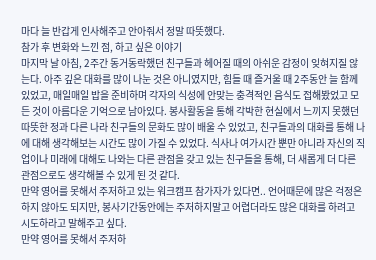마다 늘 반갑게 인사해주고 안아줘서 정말 따뜻했다.
참가 후 변화와 느낀 점, 하고 싶은 이야기
마지막 날 아침, 2주간 동거동락했던 친구들과 헤어질 때의 아쉬운 감정이 잊혀지질 않는다. 아주 깊은 대화를 많이 나눈 것은 아니였지만, 힘들 때 즐거울 때 2주동안 늘 함께 있었고, 매일매일 밥을 준비하며 각자의 식성에 안맞는 충격적인 음식도 접해봤었고 모든 것이 아름다운 기억으로 남아있다. 봉사활동을 통해 각박한 현실에서 느끼지 못했던 따뜻한 정과 다른 나라 친구들의 문화도 많이 배울 수 있었고, 친구들과의 대화를 통해 나에 대해 생각해보는 시간도 많이 가질 수 있었다. 식사나 여가시간 뿐만 아니라 자신의 직업이나 미래에 대해도 나와는 다른 관점을 갖고 있는 친구들을 통해, 더 새롭게 더 다른 관점으로도 생각해볼 수 있게 된 것 같다.
만약 영어를 못해서 주저하고 있는 워크캠프 참가자가 있다면.. 언어때문에 많은 걱정은 하지 않아도 되지만, 봉사기간동안에는 주저하지말고 어렵더라도 많은 대화를 하려고 시도하라고 말해주고 싶다.
만약 영어를 못해서 주저하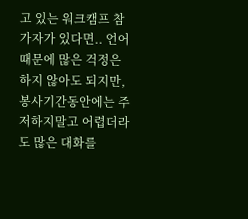고 있는 워크캠프 참가자가 있다면.. 언어때문에 많은 걱정은 하지 않아도 되지만, 봉사기간동안에는 주저하지말고 어렵더라도 많은 대화를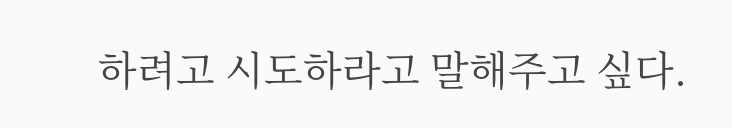하려고 시도하라고 말해주고 싶다.